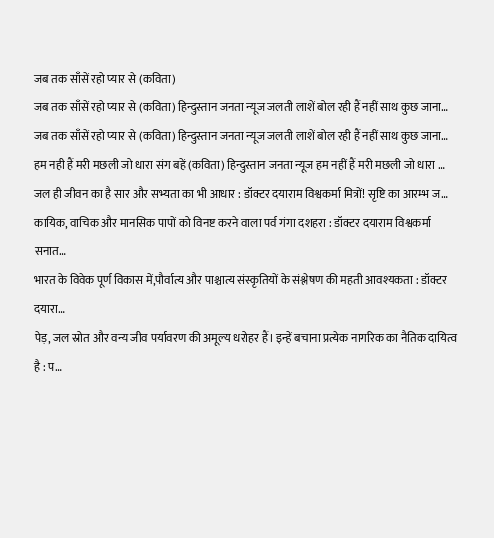जब तक साँसें रहो प्यार से (कविता)
जब तक साँसें रहो प्यार से (कविता) हिन्दुस्तान जनता न्यूज जलती लाशें बोल रही हैं नहीं साथ कुछ जाना…
जब तक साँसें रहो प्यार से (कविता) हिन्दुस्तान जनता न्यूज जलती लाशें बोल रही हैं नहीं साथ कुछ जाना…
हम नही हैं मरी मछली जो धारा संग बहें (कविता) हिन्दुस्तान जनता न्यूज हम नहीं हैं मरी मछली जो धारा …
जल ही जीवन का है सार और सभ्यता का भी आधार : डॉक्टर दयाराम विश्वकर्मा मित्रों! सृष्टि का आरम्भ ज…
कायिक, वाचिक और मानसिक पापों को विनष्ट करने वाला पर्व गंगा दशहरा : डॉक्टर दयाराम विश्वकर्मा सनात…
भारत के विवेक पूर्ण विकास में,पौर्वात्य और पाश्चात्य संस्कृतियों के संश्लेषण की महती आवश्यकता : डॉक्टर दयारा…
पेड़, जल स्रोत और वन्य जीव पर्यावरण की अमूल्य धरोहर हैं। इन्हें बचाना प्रत्येक नागरिक का नैतिक दायित्व है : प…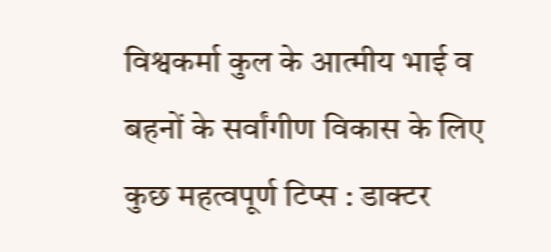विश्वकर्मा कुल के आत्मीय भाई व बहनों के सर्वांगीण विकास के लिए कुछ महत्वपूर्ण टिप्स : डाक्टर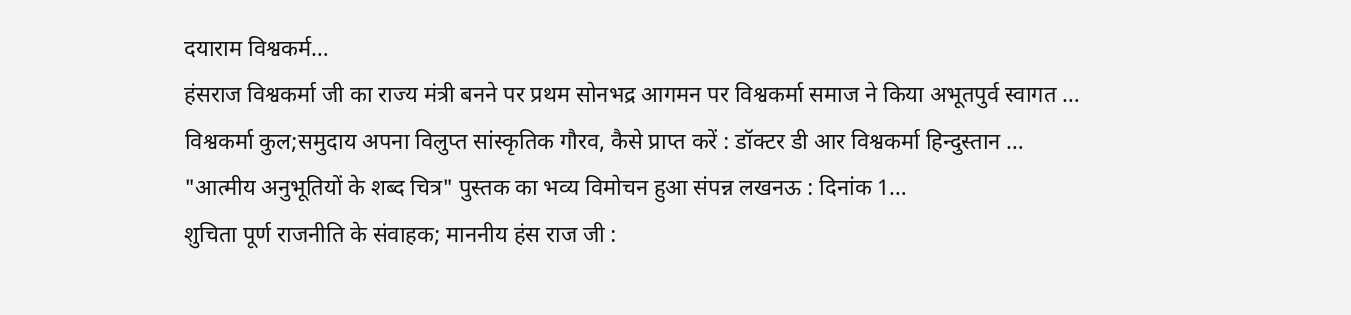दयाराम विश्वकर्म…
हंसराज विश्वकर्मा जी का राज्य मंत्री बनने पर प्रथम सोनभद्र आगमन पर विश्वकर्मा समाज ने किया अभूतपुर्व स्वागत …
विश्वकर्मा कुल;समुदाय अपना विलुप्त सांस्कृतिक गौरव, कैसे प्राप्त करें : डॉक्टर डी आर विश्वकर्मा हिन्दुस्तान …
"आत्मीय अनुभूतियों के शब्द चित्र" पुस्तक का भव्य विमोचन हुआ संपन्न लखनऊ : दिनांक 1…
शुचिता पूर्ण राजनीति के संवाहक; माननीय हंस राज जी :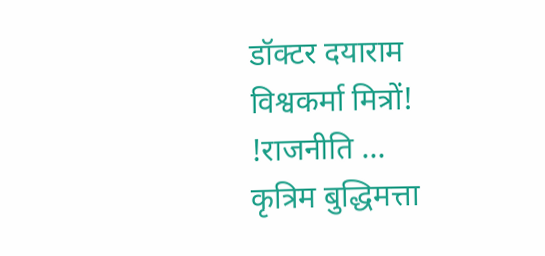डॉक्टर दयाराम विश्वकर्मा मित्रों! !राजनीति …
कृत्रिम बुद्धिमत्ता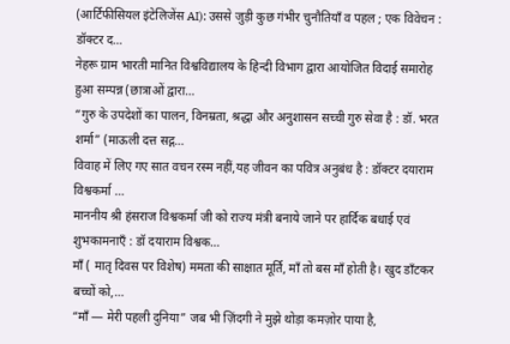(आर्टिफीसियल इंटेलिजेंस AI): उससे जुड़ी कुछ गंभीर चुनौतियाँ व पहल ; एक विवेचन : डॉक्टर द…
नेहरू ग्राम भारती मानित विश्वविद्यालय के हिन्दी विभाग द्वारा आयोजित विदाई समारोह हुआ सम्पन्न (छात्राओं द्वारा…
“गुरु के उपदेशों का पालन, विनम्रता, श्रद्धा और अनुशासन सच्ची गुरु सेवा है : डॉ. भरत शर्मा” (माऊली दत्त सद्ग…
विवाह में लिए गए सात वचन रस्म नहीं,यह जीवन का पवित्र अनुबंध है : डॉक्टर दयाराम विश्वकर्मा …
माननीय श्री हंसराज विश्वकर्मा जी को राज्य मंत्री बनाये जाने पर हार्दिक बधाई एवं शुभकामनाएँ : डॉ दयाराम विश्वक…
माँ ( मातृ दिवस पर विशेष) ममता की साक्षात मूर्ति, माँ तो बस माँ होती है। खुद डाँटकर बच्चों को,…
“माँ — मेरी पहली दुनिया” जब भी ज़िंदगी ने मुझे थोड़ा कमज़ोर पाया है,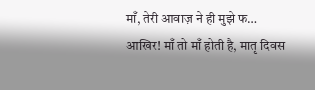माँ, तेरी आवाज़ ने ही मुझे फ…
आखिर! माँ तो माँ होती है, मातृ दिवस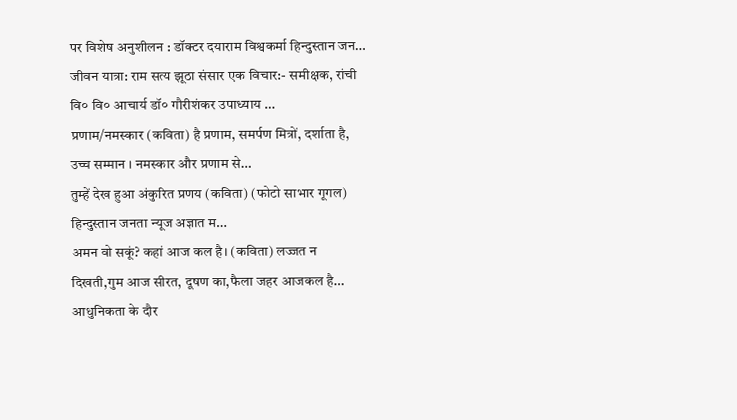पर विशेष अनुशीलन : डॉक्टर दयाराम विश्वकर्मा हिन्दुस्तान जन…
जीवन यात्रा: राम सत्य झूठा संसार एक विचार:- समीक्षक, रांची वि० वि० आचार्य डॉ० गौरीशंकर उपाध्याय …
प्रणाम/नमस्कार (कविता) है प्रणाम, समर्पण मित्रों, दर्शाता है, उच्च सम्मान । नमस्कार और प्रणाम से…
तुम्हें देख हुआ अंकुरित प्रणय (कविता) (फोटो साभार गूगल) हिन्दुस्तान जनता न्यूज अज्ञात म…
अमन वो सकूं? कहां आज कल है। (कविता) लज्जत न दिखती,गुम आज सीरत, दूषण का,फैला जहर आजकल है…
आधुनिकता के दौर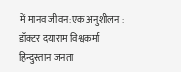में मानव जीवन:एक अनुशीलन : डॉक्टर दयाराम विश्वकर्मा हिन्दुस्तान जनता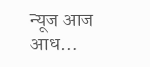न्यूज आज आध…